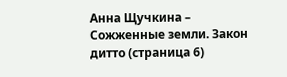Анна Щучкина – Сожженные земли. Закон дитто (страница 6)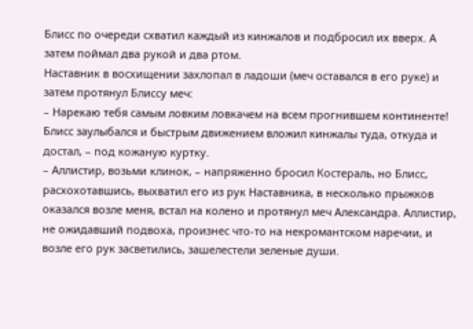Блисс по очереди схватил каждый из кинжалов и подбросил их вверх. А затем поймал два рукой и два ртом.
Наставник в восхищении захлопал в ладоши (меч оставался в его руке) и затем протянул Блиссу меч:
– Нарекаю тебя самым ловким ловкачем на всем прогнившем континенте!
Блисс заулыбался и быстрым движением вложил кинжалы туда, откуда и достал, – под кожаную куртку.
– Аллистир, возьми клинок, – напряженно бросил Костераль, но Блисс, расхохотавшись, выхватил его из рук Наставника, в несколько прыжков оказался возле меня, встал на колено и протянул меч Александра. Аллистир, не ожидавший подвоха, произнес что-то на некромантском наречии, и возле его рук засветились, зашелестели зеленые души.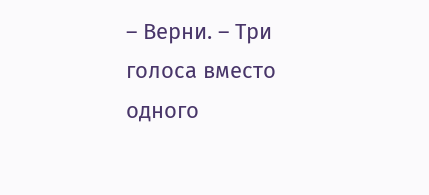– Верни. – Три голоса вместо одного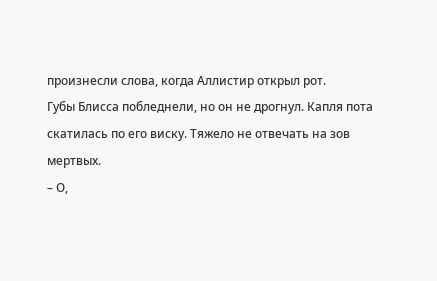произнесли слова, когда Аллистир открыл рот.
Губы Блисса побледнели, но он не дрогнул. Капля пота скатилась по его виску. Тяжело не отвечать на зов мертвых.
– О,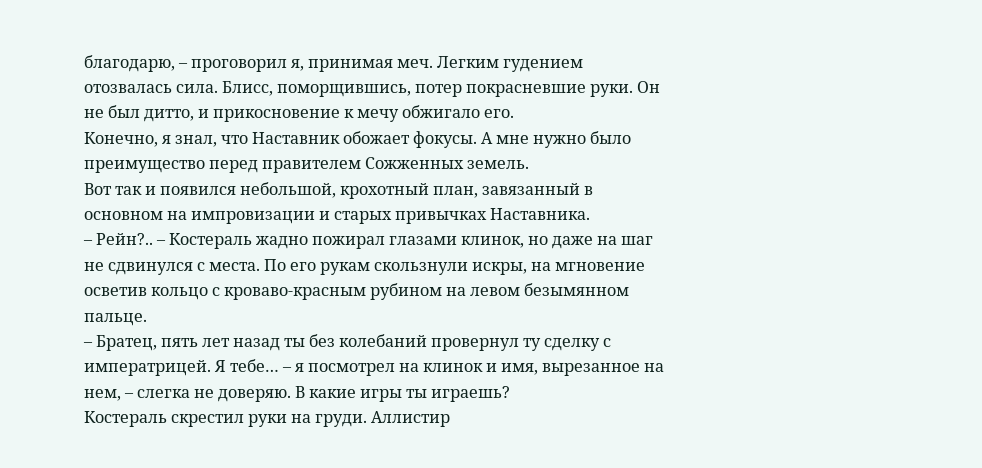благодарю, – проговорил я, принимая меч. Легким гудением отозвалась сила. Блисс, поморщившись, потер покрасневшие руки. Он не был дитто, и прикосновение к мечу обжигало его.
Конечно, я знал, что Наставник обожает фокусы. А мне нужно было преимущество перед правителем Сожженных земель.
Вот так и появился небольшой, крохотный план, завязанный в основном на импровизации и старых привычках Наставника.
– Рейн?.. – Костераль жадно пожирал глазами клинок, но даже на шаг не сдвинулся с места. По его рукам скользнули искры, на мгновение осветив кольцо с кроваво-красным рубином на левом безымянном пальце.
– Братец, пять лет назад ты без колебаний провернул ту сделку с императрицей. Я тебе… – я посмотрел на клинок и имя, вырезанное на нем, – слегка не доверяю. В какие игры ты играешь?
Костераль скрестил руки на груди. Аллистир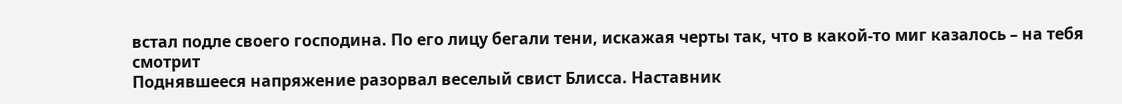встал подле своего господина. По его лицу бегали тени, искажая черты так, что в какой-то миг казалось – на тебя смотрит
Поднявшееся напряжение разорвал веселый свист Блисса. Наставник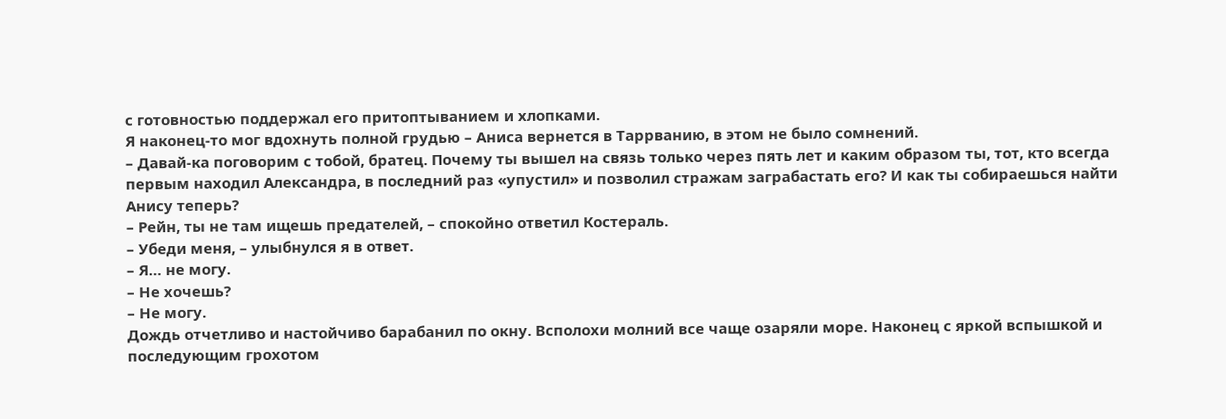с готовностью поддержал его притоптыванием и хлопками.
Я наконец-то мог вдохнуть полной грудью – Аниса вернется в Таррванию, в этом не было сомнений.
– Давай-ка поговорим с тобой, братец. Почему ты вышел на связь только через пять лет и каким образом ты, тот, кто всегда первым находил Александра, в последний раз «упустил» и позволил стражам заграбастать его? И как ты собираешься найти Анису теперь?
– Рейн, ты не там ищешь предателей, – спокойно ответил Костераль.
– Убеди меня, – улыбнулся я в ответ.
– Я… не могу.
– Не хочешь?
– Не могу.
Дождь отчетливо и настойчиво барабанил по окну. Всполохи молний все чаще озаряли море. Наконец с яркой вспышкой и последующим грохотом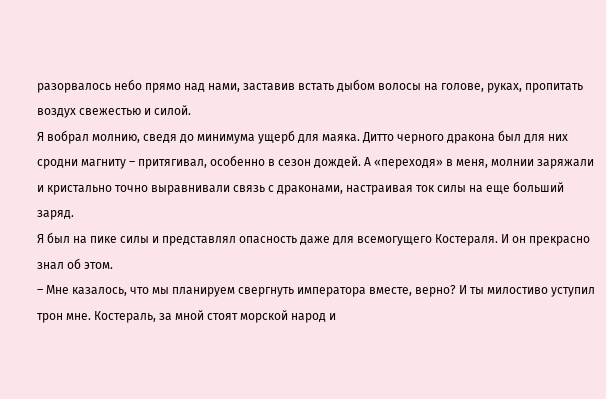разорвалось небо прямо над нами, заставив встать дыбом волосы на голове, руках, пропитать воздух свежестью и силой.
Я вобрал молнию, сведя до минимума ущерб для маяка. Дитто черного дракона был для них сродни магниту – притягивал, особенно в сезон дождей. А «переходя» в меня, молнии заряжали и кристально точно выравнивали связь с драконами, настраивая ток силы на еще больший заряд.
Я был на пике силы и представлял опасность даже для всемогущего Костераля. И он прекрасно знал об этом.
– Мне казалось, что мы планируем свергнуть императора вместе, верно? И ты милостиво уступил трон мне. Костераль, за мной стоят морской народ и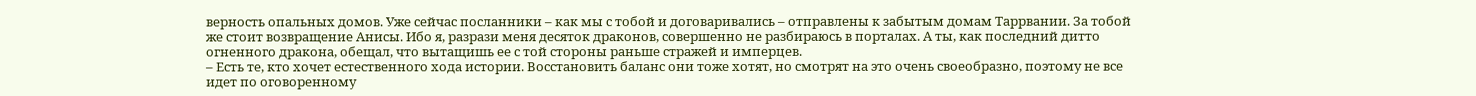верность опальных домов. Уже сейчас посланники – как мы с тобой и договаривались – отправлены к забытым домам Таррвании. За тобой же стоит возвращение Анисы. Ибо я, разрази меня десяток драконов, совершенно не разбираюсь в порталах. А ты, как последний дитто огненного дракона, обещал, что вытащишь ее с той стороны раньше стражей и имперцев.
– Есть те, кто хочет естественного хода истории. Восстановить баланс они тоже хотят, но смотрят на это очень своеобразно, поэтому не все идет по оговоренному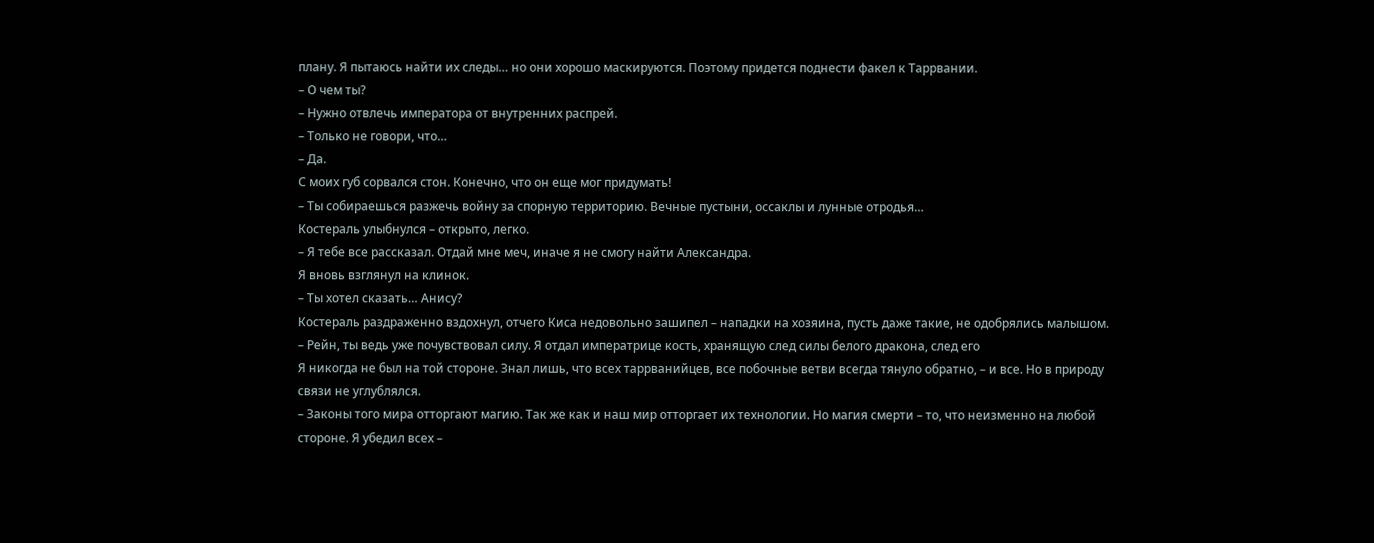плану. Я пытаюсь найти их следы… но они хорошо маскируются. Поэтому придется поднести факел к Таррвании.
– О чем ты?
– Нужно отвлечь императора от внутренних распрей.
– Только не говори, что…
– Да.
С моих губ сорвался стон. Конечно, что он еще мог придумать!
– Ты собираешься разжечь войну за спорную территорию. Вечные пустыни, оссаклы и лунные отродья…
Костераль улыбнулся – открыто, легко.
– Я тебе все рассказал. Отдай мне меч, иначе я не смогу найти Александра.
Я вновь взглянул на клинок.
– Ты хотел сказать… Анису?
Костераль раздраженно вздохнул, отчего Киса недовольно зашипел – нападки на хозяина, пусть даже такие, не одобрялись малышом.
– Рейн, ты ведь уже почувствовал силу. Я отдал императрице кость, хранящую след силы белого дракона, след его
Я никогда не был на той стороне. Знал лишь, что всех таррванийцев, все побочные ветви всегда тянуло обратно, – и все. Но в природу связи не углублялся.
– Законы того мира отторгают магию. Так же как и наш мир отторгает их технологии. Но магия смерти – то, что неизменно на любой стороне. Я убедил всех –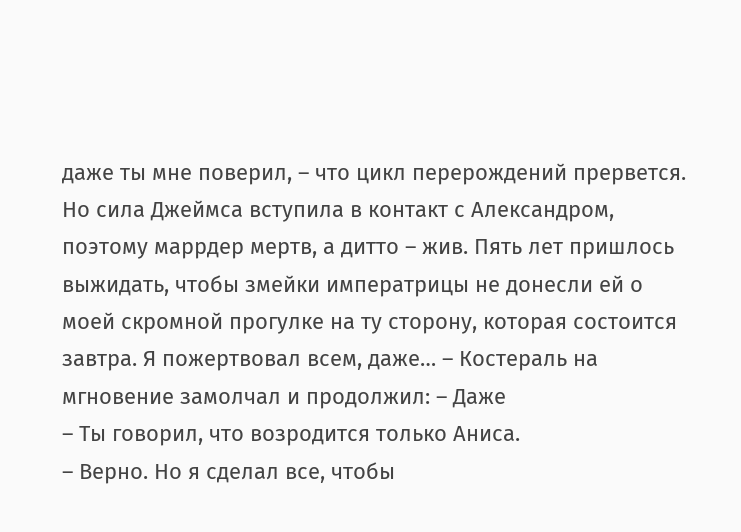даже ты мне поверил, – что цикл перерождений прервется. Но сила Джеймса вступила в контакт с Александром, поэтому маррдер мертв, а дитто – жив. Пять лет пришлось выжидать, чтобы змейки императрицы не донесли ей о моей скромной прогулке на ту сторону, которая состоится завтра. Я пожертвовал всем, даже… – Костераль на мгновение замолчал и продолжил: – Даже
– Ты говорил, что возродится только Аниса.
– Верно. Но я сделал все, чтобы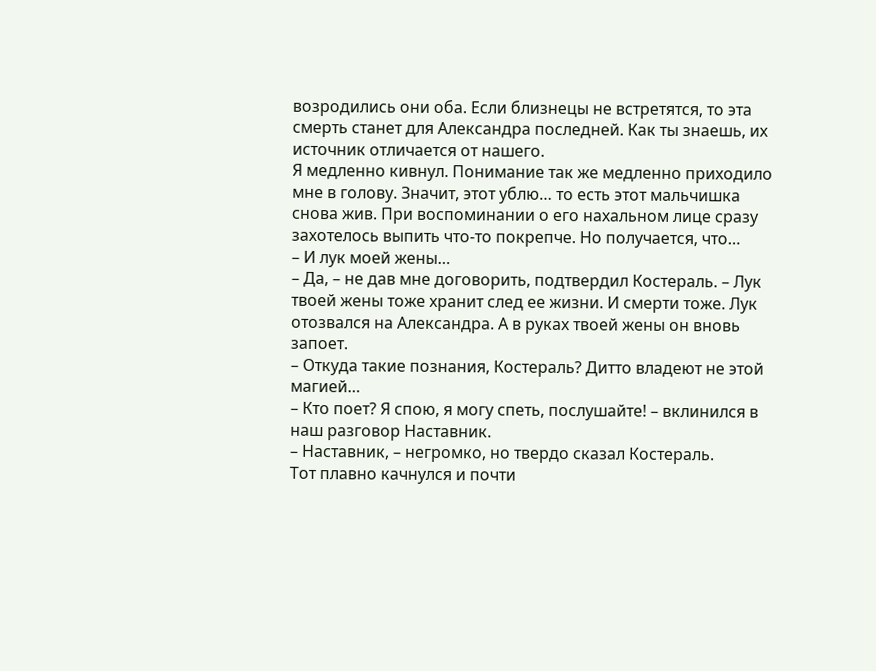возродились они оба. Если близнецы не встретятся, то эта смерть станет для Александра последней. Как ты знаешь, их источник отличается от нашего.
Я медленно кивнул. Понимание так же медленно приходило мне в голову. Значит, этот ублю… то есть этот мальчишка снова жив. При воспоминании о его нахальном лице сразу захотелось выпить что-то покрепче. Но получается, что…
– И лук моей жены…
– Да, – не дав мне договорить, подтвердил Костераль. – Лук твоей жены тоже хранит след ее жизни. И смерти тоже. Лук отозвался на Александра. А в руках твоей жены он вновь запоет.
– Откуда такие познания, Костераль? Дитто владеют не этой магией…
– Кто поет? Я спою, я могу спеть, послушайте! – вклинился в наш разговор Наставник.
– Наставник, – негромко, но твердо сказал Костераль.
Тот плавно качнулся и почти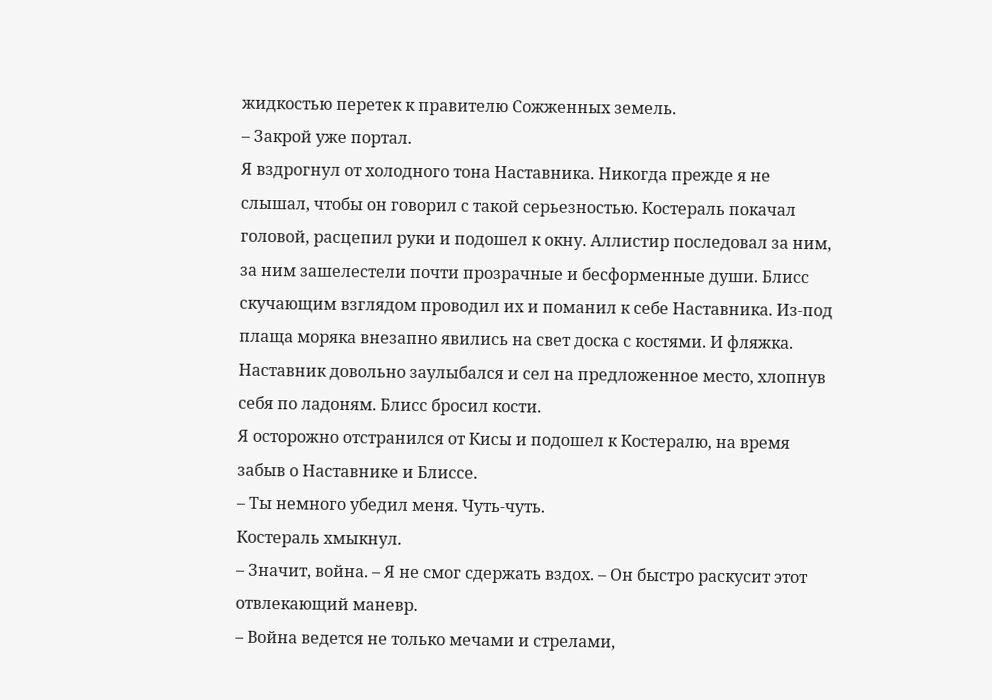жидкостью перетек к правителю Сожженных земель.
– Закрой уже портал.
Я вздрогнул от холодного тона Наставника. Никогда прежде я не слышал, чтобы он говорил с такой серьезностью. Костераль покачал головой, расцепил руки и подошел к окну. Аллистир последовал за ним, за ним зашелестели почти прозрачные и бесформенные души. Блисс скучающим взглядом проводил их и поманил к себе Наставника. Из-под плаща моряка внезапно явились на свет доска с костями. И фляжка. Наставник довольно заулыбался и сел на предложенное место, хлопнув себя по ладоням. Блисс бросил кости.
Я осторожно отстранился от Кисы и подошел к Костералю, на время забыв о Наставнике и Блиссе.
– Ты немного убедил меня. Чуть-чуть.
Костераль хмыкнул.
– Значит, война. – Я не смог сдержать вздох. – Он быстро раскусит этот отвлекающий маневр.
– Война ведется не только мечами и стрелами,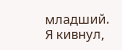младший.
Я кивнул,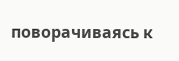поворачиваясь к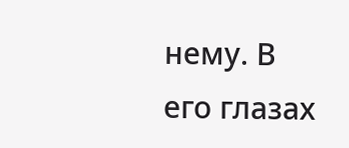нему. В его глазах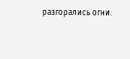разгорались огни.